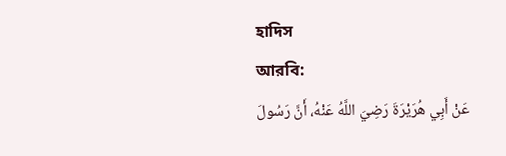হাদিস
আরবি:
عَنْ أَبِي هُرَيْرَةَ رَضِيَ اللَّهُ عَنْهُ، أَنَّ رَسُولَ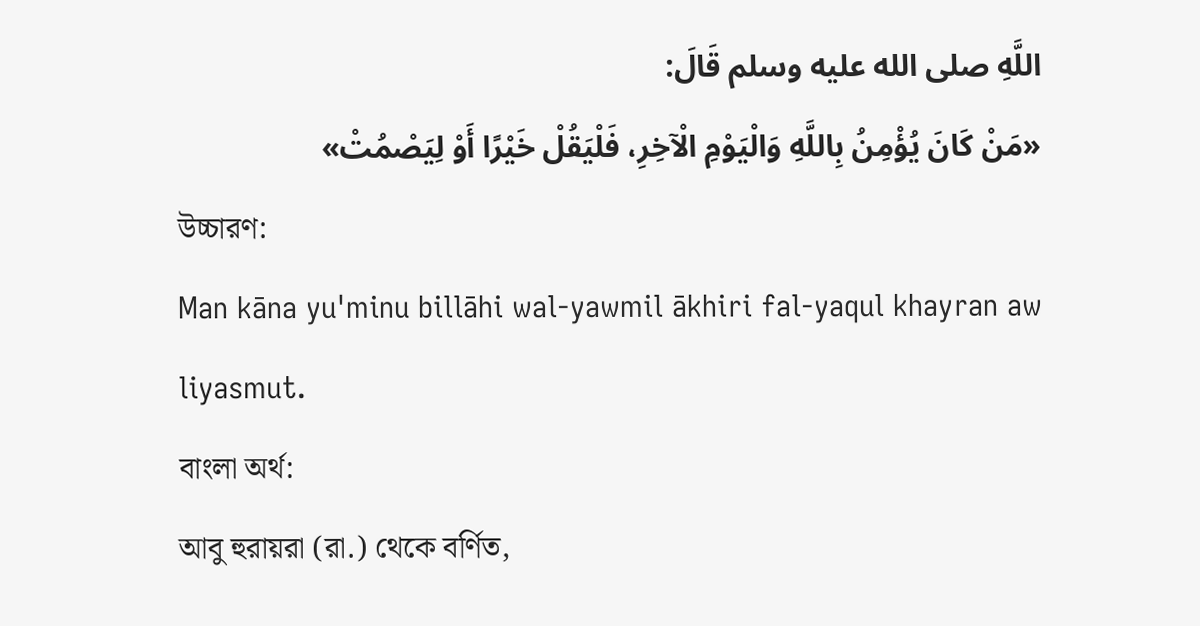اللَّهِ صلى الله عليه وسلم قَالَ:
«مَنْ كَانَ يُؤْمِنُ بِاللَّهِ وَالْيَوْمِ الْآخِرِ، فَلْيَقُلْ خَيْرًا أَوْ لِيَصْمُتْ»
উচ্চারণ:
Man kāna yu'minu billāhi wal-yawmil ākhiri fal-yaqul khayran aw liyasmut.
বাংলা অর্থ:
আবু হুরায়রা (রা.) থেকে বর্ণিত,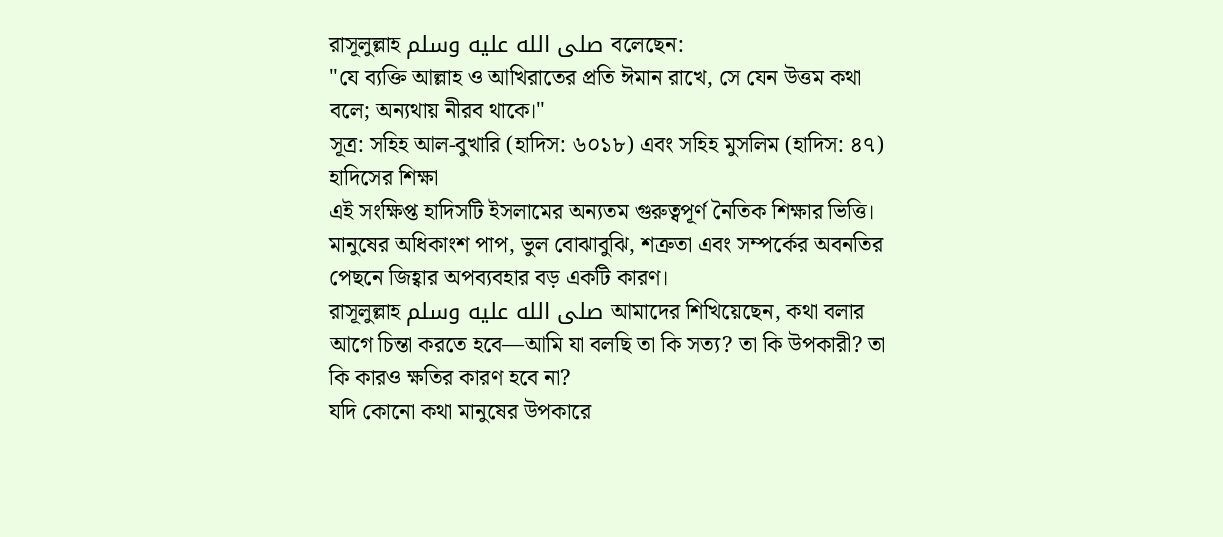রাসূলুল্লাহ صلى الله عليه وسلم বলেছেন:
"যে ব্যক্তি আল্লাহ ও আখিরাতের প্রতি ঈমান রাখে, সে যেন উত্তম কথা বলে; অন্যথায় নীরব থাকে।"
সূত্র: সহিহ আল-বুখারি (হাদিস: ৬০১৮) এবং সহিহ মুসলিম (হাদিস: ৪৭)
হাদিসের শিক্ষা
এই সংক্ষিপ্ত হাদিসটি ইসলামের অন্যতম গুরুত্বপূর্ণ নৈতিক শিক্ষার ভিত্তি। মানুষের অধিকাংশ পাপ, ভুল বোঝাবুঝি, শত্রুতা এবং সম্পর্কের অবনতির পেছনে জিহ্বার অপব্যবহার বড় একটি কারণ।
রাসূলুল্লাহ صلى الله عليه وسلم আমাদের শিখিয়েছেন, কথা বলার আগে চিন্তা করতে হবে—আমি যা বলছি তা কি সত্য? তা কি উপকারী? তা কি কারও ক্ষতির কারণ হবে না?
যদি কোনো কথা মানুষের উপকারে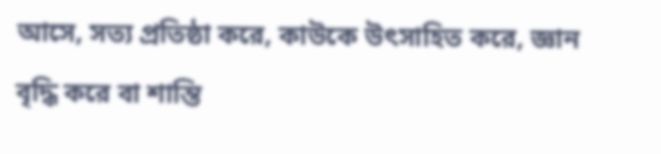আসে, সত্য প্রতিষ্ঠা করে, কাউকে উৎসাহিত করে, জ্ঞান বৃদ্ধি করে বা শান্তি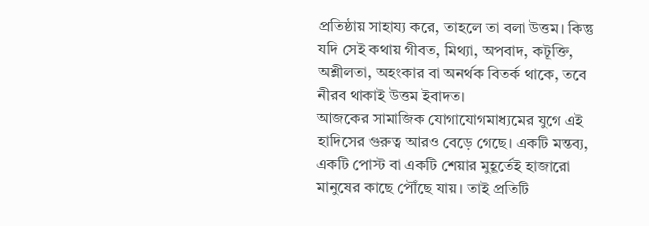প্রতিষ্ঠায় সাহায্য করে, তাহলে তা বলা উত্তম। কিন্তু যদি সেই কথায় গীবত, মিথ্যা, অপবাদ, কটূক্তি, অশ্লীলতা, অহংকার বা অনর্থক বিতর্ক থাকে, তবে নীরব থাকাই উত্তম ইবাদত।
আজকের সামাজিক যোগাযোগমাধ্যমের যুগে এই হাদিসের গুরুত্ব আরও বেড়ে গেছে। একটি মন্তব্য, একটি পোস্ট বা একটি শেয়ার মুহূর্তেই হাজারো মানুষের কাছে পৌঁছে যায়। তাই প্রতিটি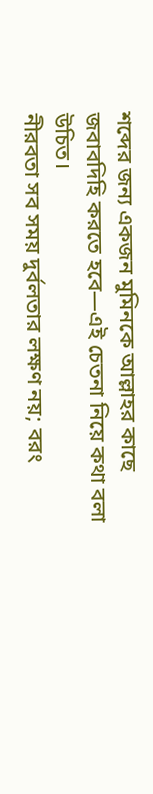শব্দের জন্য একজন মুমিনকে আল্লাহর কাছে জবাবদিহি করতে হবে—এই চেতনা নিয়ে কথা বলা উচিত।
নীরবতা সব সময় দুর্বলতার লক্ষণ নয়; বরং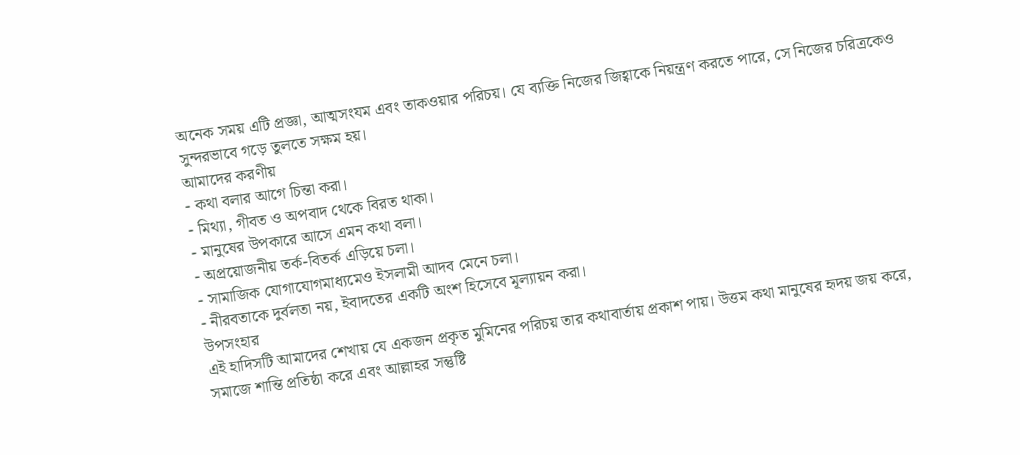অনেক সময় এটি প্রজ্ঞা, আত্মসংযম এবং তাকওয়ার পরিচয়। যে ব্যক্তি নিজের জিহ্বাকে নিয়ন্ত্রণ করতে পারে, সে নিজের চরিত্রকেও সুন্দরভাবে গড়ে তুলতে সক্ষম হয়।
আমাদের করণীয়
- কথা বলার আগে চিন্তা করা।
- মিথ্যা, গীবত ও অপবাদ থেকে বিরত থাকা।
- মানুষের উপকারে আসে এমন কথা বলা।
- অপ্রয়োজনীয় তর্ক-বিতর্ক এড়িয়ে চলা।
- সামাজিক যোগাযোগমাধ্যমেও ইসলামী আদব মেনে চলা।
- নীরবতাকে দুর্বলতা নয়, ইবাদতের একটি অংশ হিসেবে মূল্যায়ন করা।
উপসংহার
এই হাদিসটি আমাদের শেখায় যে একজন প্রকৃত মুমিনের পরিচয় তার কথাবার্তায় প্রকাশ পায়। উত্তম কথা মানুষের হৃদয় জয় করে, সমাজে শান্তি প্রতিষ্ঠা করে এবং আল্লাহর সন্তুষ্টি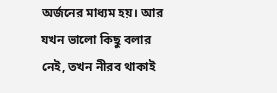অর্জনের মাধ্যম হয়। আর যখন ভালো কিছু বলার নেই, তখন নীরব থাকাই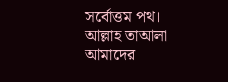সর্বোত্তম পথ।
আল্লাহ তাআলা আমাদের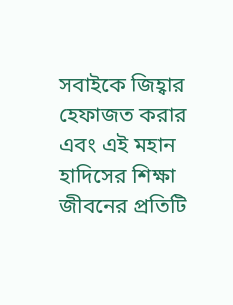সবাইকে জিহ্বার হেফাজত করার এবং এই মহান হাদিসের শিক্ষা জীবনের প্রতিটি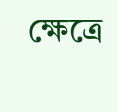ক্ষেত্রে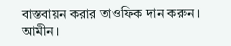বাস্তবায়ন করার তাওফিক দান করুন। আমীন।